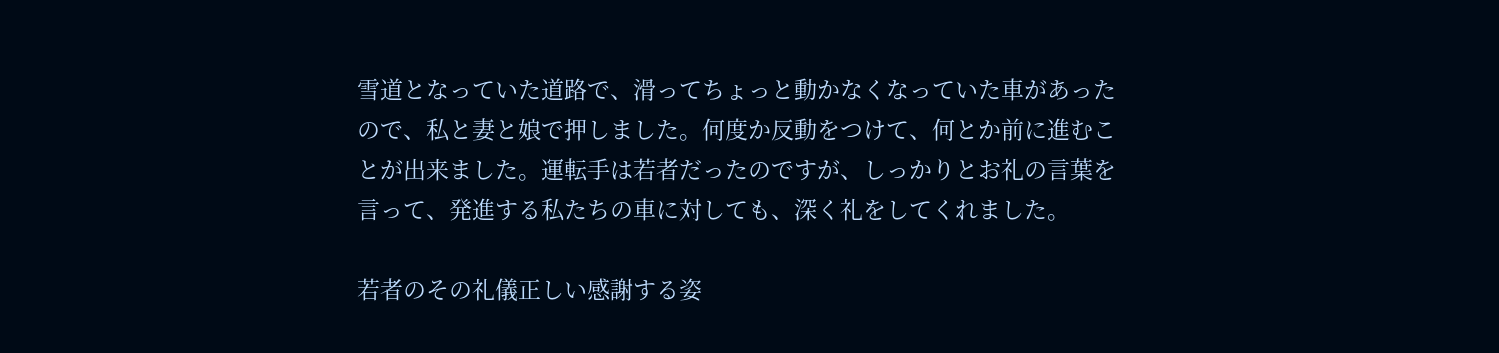雪道となっていた道路で、滑ってちょっと動かなくなっていた車があったので、私と妻と娘で押しました。何度か反動をつけて、何とか前に進むことが出来ました。運転手は若者だったのですが、しっかりとお礼の言葉を言って、発進する私たちの車に対しても、深く礼をしてくれました。

若者のその礼儀正しい感謝する姿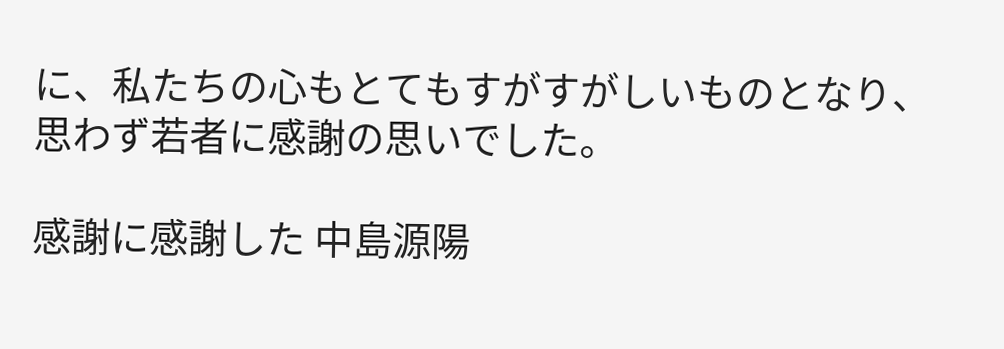に、私たちの心もとてもすがすがしいものとなり、思わず若者に感謝の思いでした。

感謝に感謝した 中島源陽